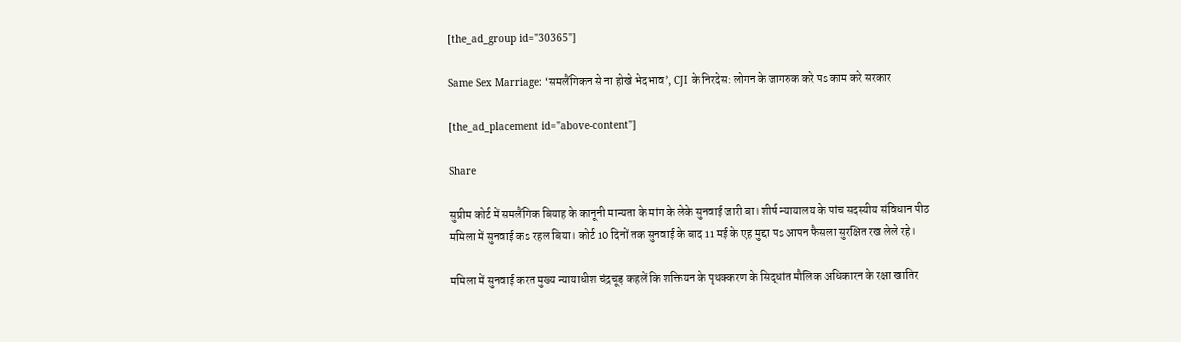[the_ad_group id="30365"]

Same Sex Marriage: ‘समलैंगिकन से ना होखे भेदभाव’, CJI के निरदेस: लोगन के जागरुक करे पs काम करे सरकार

[the_ad_placement id="above-content"]

Share

सुप्रीम कोर्ट में समलैंगिक बियाह के कानूनी मान्यता के मांग के लेके सुनवाई जारी बा। शीर्ष न्यायालय के पांच सदस्यीय संविधान पीठ ममिला में सुनवाई कs रहल बिया। कोर्ट 10 दिनों तक सुनवाई के बाद 11 मई के एह मुद्दा पs आपन फैसला सुरक्षित रख लेले रहे।

ममिला में सुनवाई करत मुख्य न्यायाधीश चंद्रचूड़ कहलें कि शक्तियन के पृथक्करण के सिद्धांत मौलिक अधिकारन के रक्षा खातिर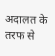अदालत के तरफ से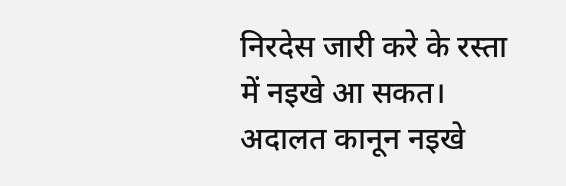निरदेस जारी करे के रस्ता में नइखे आ सकत। अदालत कानून नइखे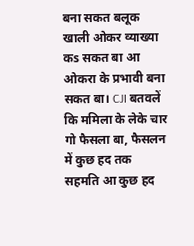बना सकत बलूक खाली ओकर व्याख्या कs सकत बा आ ओकरा के प्रभावी बना सकत बा। CJI बतवलें कि ममिला के लेके चार गो फैसला बा, फैसलन में कुछ हद तक सहमति आ कुछ हद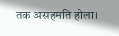तक असहमति होला।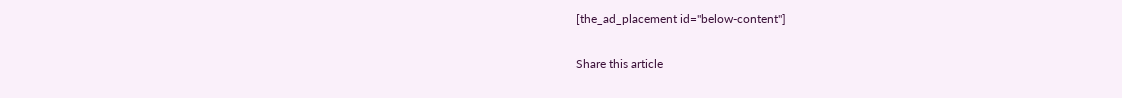[the_ad_placement id="below-content"]

Share this article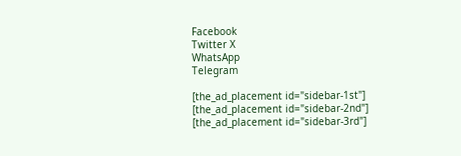Facebook
Twitter X
WhatsApp
Telegram

[the_ad_placement id="sidebar-1st"]
[the_ad_placement id="sidebar-2nd"]
[the_ad_placement id="sidebar-3rd"]